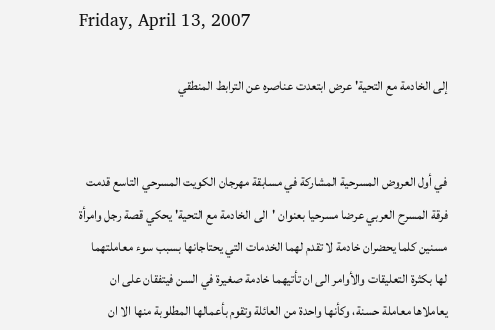Friday, April 13, 2007

إلى الخادمة مع التحية' عرض ابتعدت عناصره عن الترابط المنطقي


في أول العروض المسرحية المشاركة في مسابقة مهرجان الكويت المسرحي التاسع قدمت فرقة المسرح العربي عرضا مسرحيا بعنوان 'الى الخادمة مع التحية' يحكي قصة رجل وامرأة مسنين كلما يحضران خادمة لا تقدم لهما الخدمات التي يحتاجانها بسبب سوء معاملتهما لها بكثرة التعليقات والأوامر الى ان تأتيهما خادمة صغيرة في السن فيتفقان على ان يعاملاها معاملة حسنة، وكأنها واحدة من العائلة وتقوم بأعمالها المطلوبة منها الا ان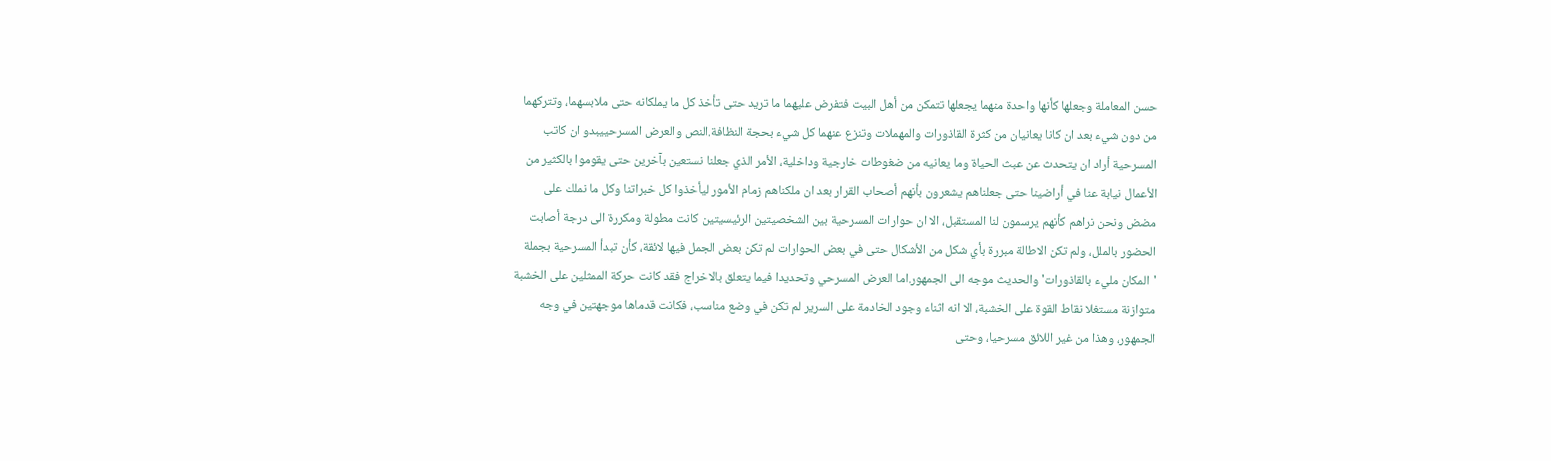حسن المعاملة وجعلها كأنها واحدة منهما يجعلها تتمكن من أهل البيت فتفرض عليهما ما تريد حتى تأخذ كل ما يملكانه حتى ملابسهما، وتتركهما من دون شيء بعد ان كانا يعانيان من كثرة القاذورات والمهملات وتنزع عنهما كل شيء بحجة النظافة.النص والعرض المسرحييبدو ان كاتب المسرحية أراد ان يتحدث عن عبث الحياة وما يعانيه من ضغوطات خارجية وداخلية، الأمر الذي جعلنا نستعين بآخرين حتى يقوموا بالكثير من الأعمال نيابة عنا في أراضينا حتى جعلناهم يشعرون بأنهم أصحاب القرار بعد ان ملكناهم زمام الأمور ليأخذوا كل خبراتنا وكل ما نملك على مضض ونحن نراهم كأنهم يرسمون لنا المستقبل، الا ان حوارات المسرحية بين الشخصيتين الرئيسيتين كانت مطولة ومكررة الى درجة أصابت الحضور بالملل، ولم تكن الاطالة مبررة بأي شكل من الأشكال حتى في بعض الحوارات لم تكن بعض الجمل فيها لائقة، كأن تبدأ المسرحية بجملة 'المكان مليء بالقاذورات' والحديث موجه الى الجمهور.اما العرض المسرحي وتحديدا فيما يتعلق بالاخراج فقد كانت حركة الممثلين على الخشبة متوازنة مستغلا نقاط القوة على الخشبة، الا انه اثناء وجود الخادمة على السرير لم تكن في وضع مناسب، فكانت قدماها موجهتين في وجه الجمهور، وهذا من غير اللائق مسرحيا، وحتى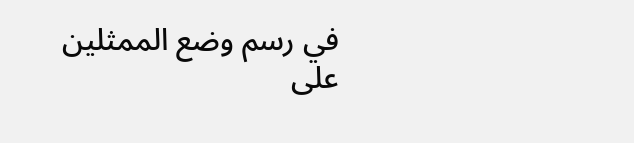في رسم وضع الممثلين على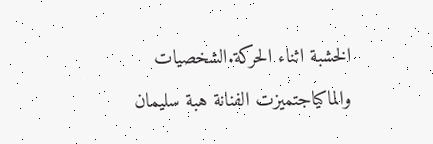الخشبة اثناء الحركة.الشخصيات والماكياجتميزت الفنانة هبة سليمان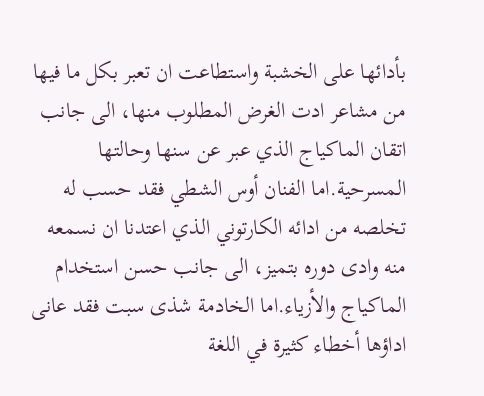بأدائها على الخشبة واستطاعت ان تعبر بكل ما فيها من مشاعر ادت الغرض المطلوب منها، الى جانب اتقان الماكياج الذي عبر عن سنها وحالتها المسرحية.اما الفنان أوس الشطي فقد حسب له تخلصه من ادائه الكارتوني الذي اعتدنا ان نسمعه منه وادى دوره بتميز، الى جانب حسن استخدام الماكياج والأزياء.اما الخادمة شذى سبت فقد عانى اداؤها أخطاء كثيرة في اللغة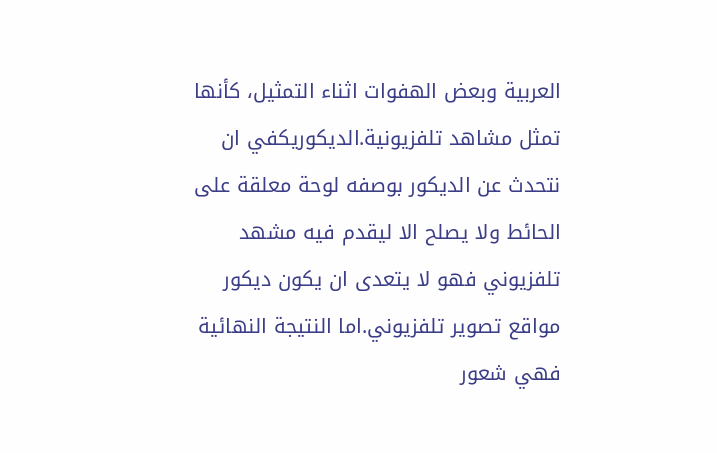العربية وبعض الهفوات اثناء التمثيل، كأنها تمثل مشاهد تلفزيونية.الديكوريكفي ان نتحدث عن الديكور بوصفه لوحة معلقة على الحائط ولا يصلح الا ليقدم فيه مشهد تلفزيوني فهو لا يتعدى ان يكون ديكور مواقع تصوير تلفزيوني.اما النتيجة النهائية فهي شعور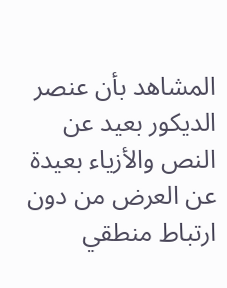المشاهد بأن عنصر الديكور بعيد عن النص والأزياء بعيدة عن العرض من دون ارتباط منطقي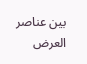بين عناصر العرض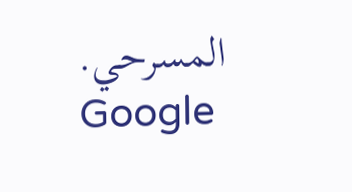المسرحي.
Google